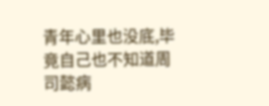青年心里也没底,毕竟自己也不知道周司懿病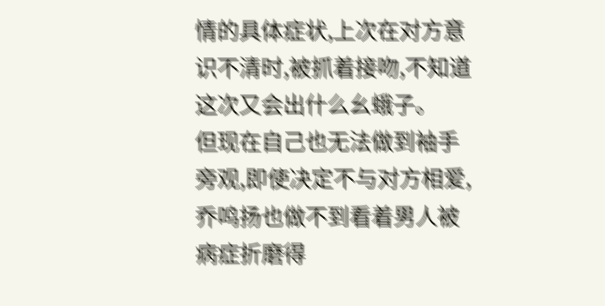情的具体症状,上次在对方意识不清时,被抓着接吻,不知道这次又会出什么幺蛾子。
但现在自己也无法做到袖手旁观,即使决定不与对方相爱,乔鸣扬也做不到看着男人被病症折磨得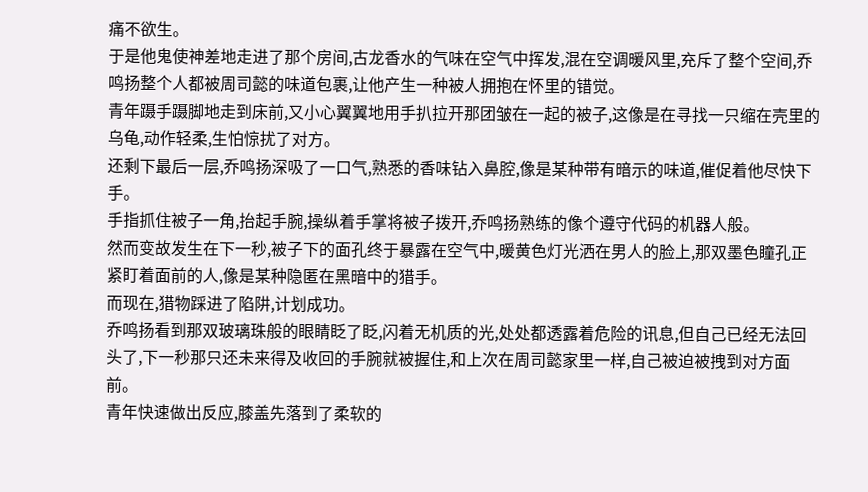痛不欲生。
于是他鬼使神差地走进了那个房间,古龙香水的气味在空气中挥发,混在空调暖风里,充斥了整个空间,乔鸣扬整个人都被周司懿的味道包裹,让他产生一种被人拥抱在怀里的错觉。
青年蹑手蹑脚地走到床前,又小心翼翼地用手扒拉开那团皱在一起的被子,这像是在寻找一只缩在壳里的乌龟,动作轻柔,生怕惊扰了对方。
还剩下最后一层,乔鸣扬深吸了一口气,熟悉的香味钻入鼻腔,像是某种带有暗示的味道,催促着他尽快下手。
手指抓住被子一角,抬起手腕,操纵着手掌将被子拨开,乔鸣扬熟练的像个遵守代码的机器人般。
然而变故发生在下一秒,被子下的面孔终于暴露在空气中,暖黄色灯光洒在男人的脸上,那双墨色瞳孔正紧盯着面前的人,像是某种隐匿在黑暗中的猎手。
而现在,猎物踩进了陷阱,计划成功。
乔鸣扬看到那双玻璃珠般的眼睛眨了眨,闪着无机质的光,处处都透露着危险的讯息,但自己已经无法回头了,下一秒那只还未来得及收回的手腕就被握住,和上次在周司懿家里一样,自己被迫被拽到对方面前。
青年快速做出反应,膝盖先落到了柔软的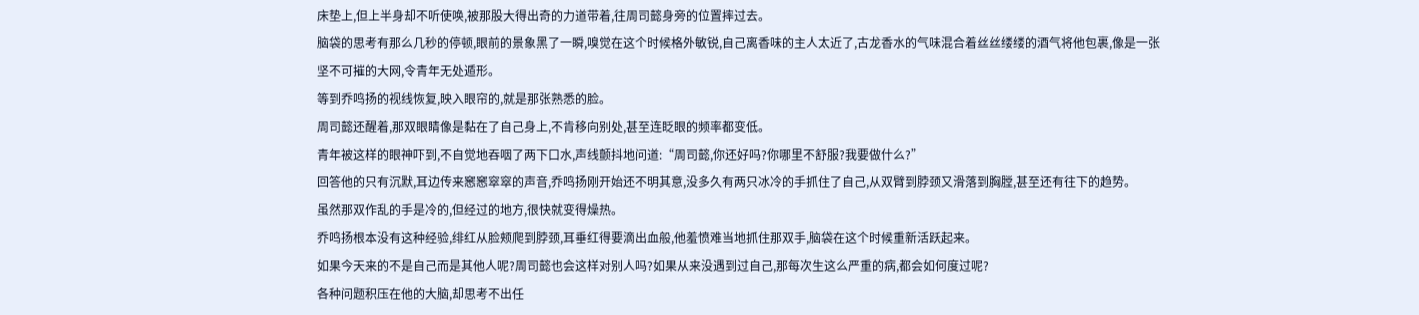床垫上,但上半身却不听使唤,被那股大得出奇的力道带着,往周司懿身旁的位置摔过去。
脑袋的思考有那么几秒的停顿,眼前的景象黑了一瞬,嗅觉在这个时候格外敏锐,自己离香味的主人太近了,古龙香水的气味混合着丝丝缕缕的酒气将他包裹,像是一张坚不可摧的大网,令青年无处遁形。
等到乔鸣扬的视线恢复,映入眼帘的,就是那张熟悉的脸。
周司懿还醒着,那双眼睛像是黏在了自己身上,不肯移向别处,甚至连眨眼的频率都变低。
青年被这样的眼神吓到,不自觉地吞咽了两下口水,声线颤抖地问道:“周司懿,你还好吗?你哪里不舒服?我要做什么?”
回答他的只有沉默,耳边传来窸窸窣窣的声音,乔鸣扬刚开始还不明其意,没多久有两只冰冷的手抓住了自己,从双臂到脖颈又滑落到胸膛,甚至还有往下的趋势。
虽然那双作乱的手是冷的,但经过的地方,很快就变得燥热。
乔鸣扬根本没有这种经验,绯红从脸颊爬到脖颈,耳垂红得要滴出血般,他羞愤难当地抓住那双手,脑袋在这个时候重新活跃起来。
如果今天来的不是自己而是其他人呢?周司懿也会这样对别人吗?如果从来没遇到过自己,那每次生这么严重的病,都会如何度过呢?
各种问题积压在他的大脑,却思考不出任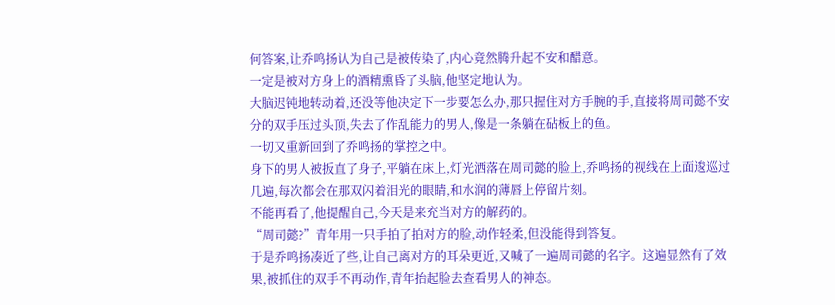何答案,让乔鸣扬认为自己是被传染了,内心竟然腾升起不安和醋意。
一定是被对方身上的酒精熏昏了头脑,他坚定地认为。
大脑迟钝地转动着,还没等他决定下一步要怎么办,那只握住对方手腕的手,直接将周司懿不安分的双手压过头顶,失去了作乱能力的男人,像是一条躺在砧板上的鱼。
一切又重新回到了乔鸣扬的掌控之中。
身下的男人被扳直了身子,平躺在床上,灯光洒落在周司懿的脸上,乔鸣扬的视线在上面逡巡过几遍,每次都会在那双闪着泪光的眼睛,和水润的薄唇上停留片刻。
不能再看了,他提醒自己,今天是来充当对方的解药的。
“周司懿?”青年用一只手拍了拍对方的脸,动作轻柔,但没能得到答复。
于是乔鸣扬凑近了些,让自己离对方的耳朵更近,又喊了一遍周司懿的名字。这遍显然有了效果,被抓住的双手不再动作,青年抬起脸去查看男人的神态。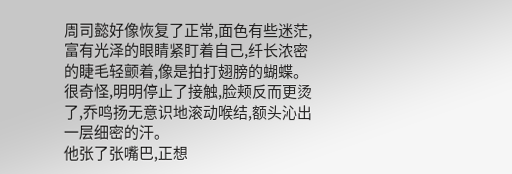周司懿好像恢复了正常,面色有些迷茫,富有光泽的眼睛紧盯着自己,纤长浓密的睫毛轻颤着,像是拍打翅膀的蝴蝶。
很奇怪,明明停止了接触,脸颊反而更烫了,乔鸣扬无意识地滚动喉结,额头沁出一层细密的汗。
他张了张嘴巴,正想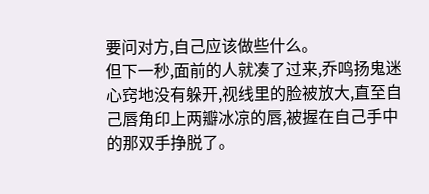要问对方,自己应该做些什么。
但下一秒,面前的人就凑了过来,乔鸣扬鬼迷心窍地没有躲开,视线里的脸被放大,直至自己唇角印上两瓣冰凉的唇,被握在自己手中的那双手挣脱了。